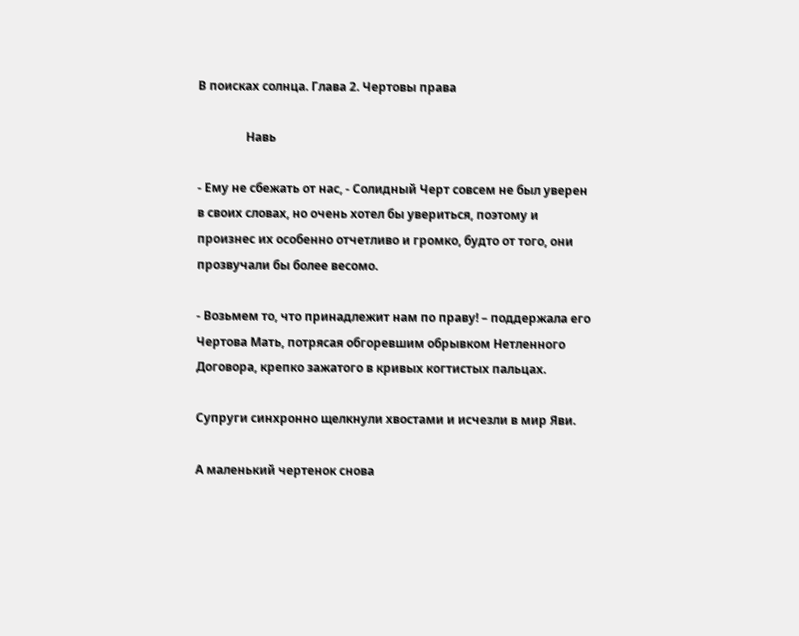В поисках солнца. Глава 2. Чертовы права

                Навь

- Ему не сбежать от нас, - Солидный Черт совсем не был уверен в своих словах, но очень хотел бы увериться, поэтому и произнес их особенно отчетливо и громко, будто от того, они прозвучали бы более весомо.

- Возьмем то, что принадлежит нам по праву! – поддержала его Чертова Мать, потрясая обгоревшим обрывком Нетленного Договора, крепко зажатого в кривых когтистых пальцах.

Супруги синхронно щелкнули хвостами и исчезли в мир Яви.

А маленький чертенок снова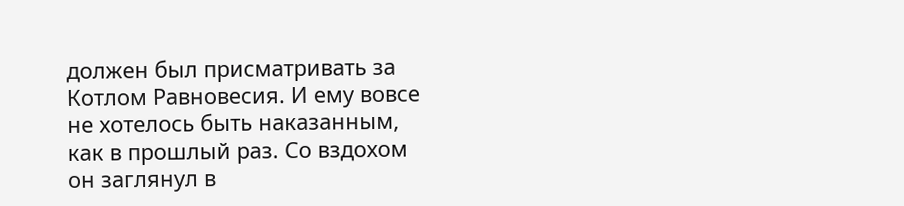должен был присматривать за Котлом Равновесия. И ему вовсе не хотелось быть наказанным, как в прошлый раз. Со вздохом он заглянул в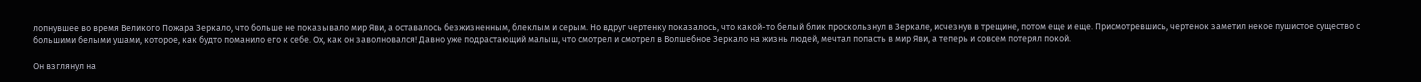лопнувшее во время Великого Пожара Зеркало, что больше не показывало мир Яви, а оставалось безжизненным, блеклым и серым. Но вдруг чертенку показалось, что какой-то белый блик проскользнул в Зеркале, исчезнув в трещине, потом еще и еще. Присмотревшись, чертенок заметил некое пушистое существо с большими белыми ушами, которое, как будто поманило его к себе. Ох, как он заволновался! Давно уже подрастающий малыш, что смотрел и смотрел в Волшебное Зеркало на жизнь людей, мечтал попасть в мир Яви, а теперь и совсем потерял покой.

Он взглянул на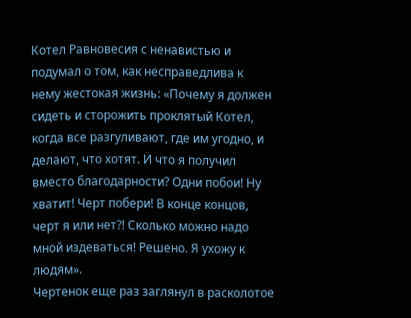Котел Равновесия с ненавистью и подумал о том, как несправедлива к нему жестокая жизнь: «Почему я должен сидеть и сторожить проклятый Котел, когда все разгуливают, где им угодно, и делают, что хотят. И что я получил вместо благодарности? Одни побои! Ну хватит! Черт побери! В конце концов, черт я или нет?! Сколько можно надо мной издеваться! Решено. Я ухожу к людям».
Чертенок еще раз заглянул в расколотое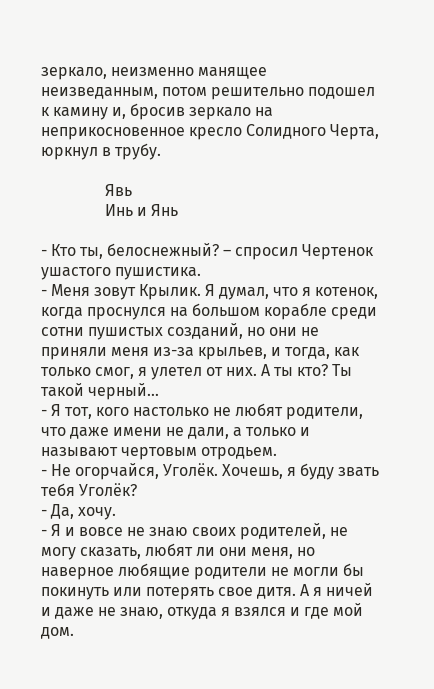зеркало, неизменно манящее неизведанным, потом решительно подошел к камину и, бросив зеркало на неприкосновенное кресло Солидного Черта, юркнул в трубу.

                Явь
                Инь и Янь

- Кто ты, белоснежный? – спросил Чертенок ушастого пушистика.
- Меня зовут Крылик. Я думал, что я котенок, когда проснулся на большом корабле среди сотни пушистых созданий, но они не приняли меня из-за крыльев, и тогда, как только смог, я улетел от них. А ты кто? Ты такой черный…
- Я тот, кого настолько не любят родители, что даже имени не дали, а только и называют чертовым отродьем.
- Не огорчайся, Уголёк. Хочешь, я буду звать тебя Уголёк?
- Да, хочу.
- Я и вовсе не знаю своих родителей, не могу сказать, любят ли они меня, но наверное любящие родители не могли бы покинуть или потерять свое дитя. А я ничей и даже не знаю, откуда я взялся и где мой дом.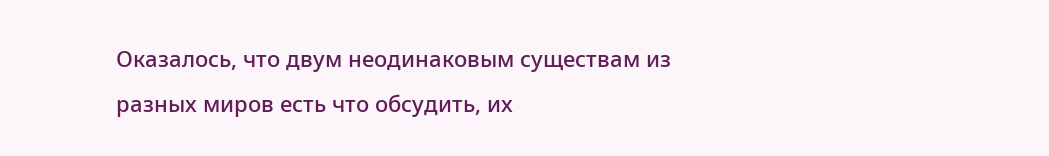Оказалось, что двум неодинаковым существам из разных миров есть что обсудить, их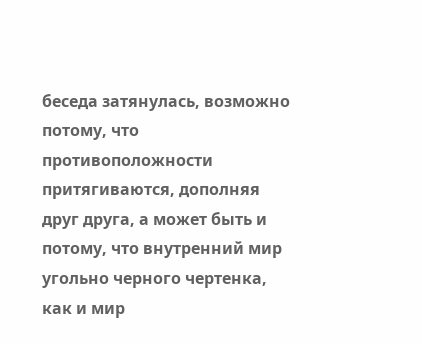беседа затянулась, возможно потому, что противоположности притягиваются, дополняя друг друга, а может быть и потому, что внутренний мир угольно черного чертенка, как и мир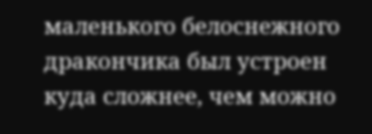маленького белоснежного дракончика был устроен куда сложнее, чем можно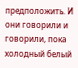предположить. И они говорили и говорили, пока холодный белый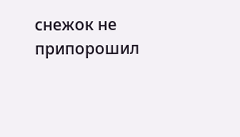снежок не припорошил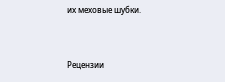их меховые шубки.


Рецензии